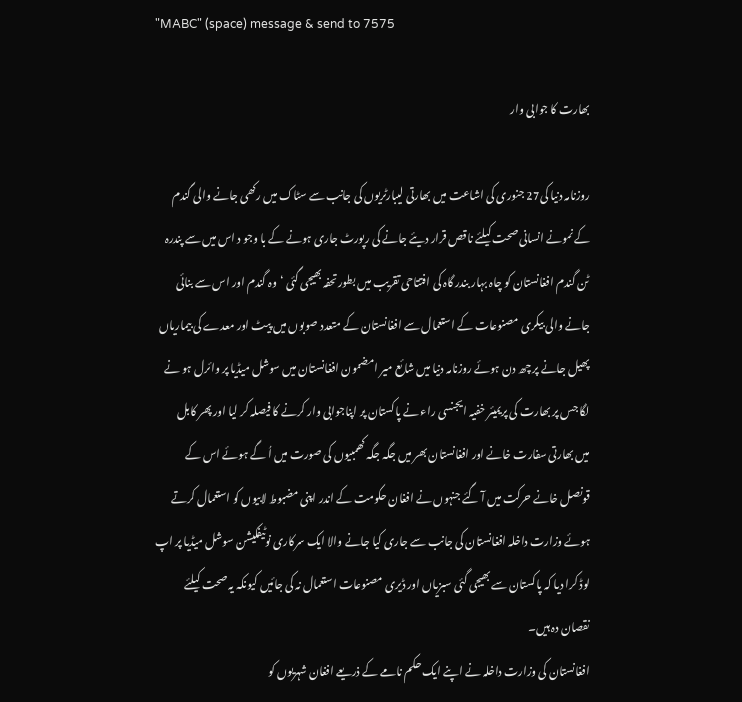"MABC" (space) message & send to 7575

بھارت کا جوابی وار

روزنامہ دنیا کی27 جنوری کی اشاعت میں بھارتی لیبارٹریوں کی جانب سے سٹاک میں رکھی جانے والی گندم کے نمونے انسانی صحت کیلئے ناقص قرار دیئے جانے کی رپورٹ جاری ہونے کے با وجو د اس میں سے پندرہ ٹن گندم افغانستان کو چاہ بہار بندر گاہ کی افتتاحی تقریب میں بطورتحفہ بھیجی گئی ‘وہ گندم اور اس سے بنائی جانے والی بیکری مصنوعات کے استعمال سے افغانستان کے متعدد صوبوں میں پیٹ اور معدے کی بیماریاں پھیل جانے پر چھ دن ہوئے روزنامہ دنیا میں شائع میر امضمون افغانستان میں سوشل میڈیا پر وائرل ہو نے لگا جس پر بھارت کی پریمیئر خفیہ ایجنسی راء نے پاکستان پر اپناجوابی وار کرنے کا فیصلہ کر لیا اور پھر کابل میں بھارتی سفارت خانے اور افغانستان بھر میں جگہ جگہ کھمبیوں کی صورت میں اُ گے ہوئے اس کے قونصل خانے حرکت میں آ گئے جنہوں نے افغان حکومت کے اندر اپنی مضبوط لابیوں کو استعمال کرتے ہوئے وزارت داخلہ افغانستان کی جانب سے جاری کیا جانے والا ایک سرکاری نوٹیفکیشن سوشل میڈیا پر اپ لوڈ کرا دیا کہ پاکستان سے بھیجی گئی سبزیاں اور ڈیری مصنوعات استعمال نہ کی جائیں کیونکہ یہ صحت کیلئے نقصان دہ ہیں۔
افغانستان کی وزارت داخلہ نے اپنے ایک حکم نامے کے ذریعے افغان شہریوں کو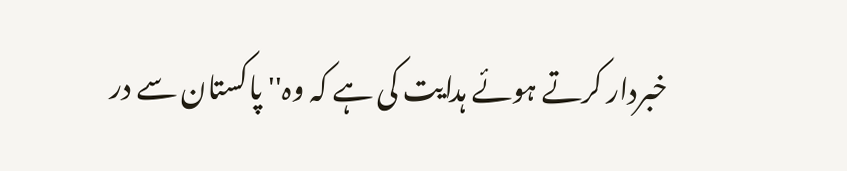خبردار کرتے ہوئے ہدایت کی ہے کہ وہ'' پاکستان سے در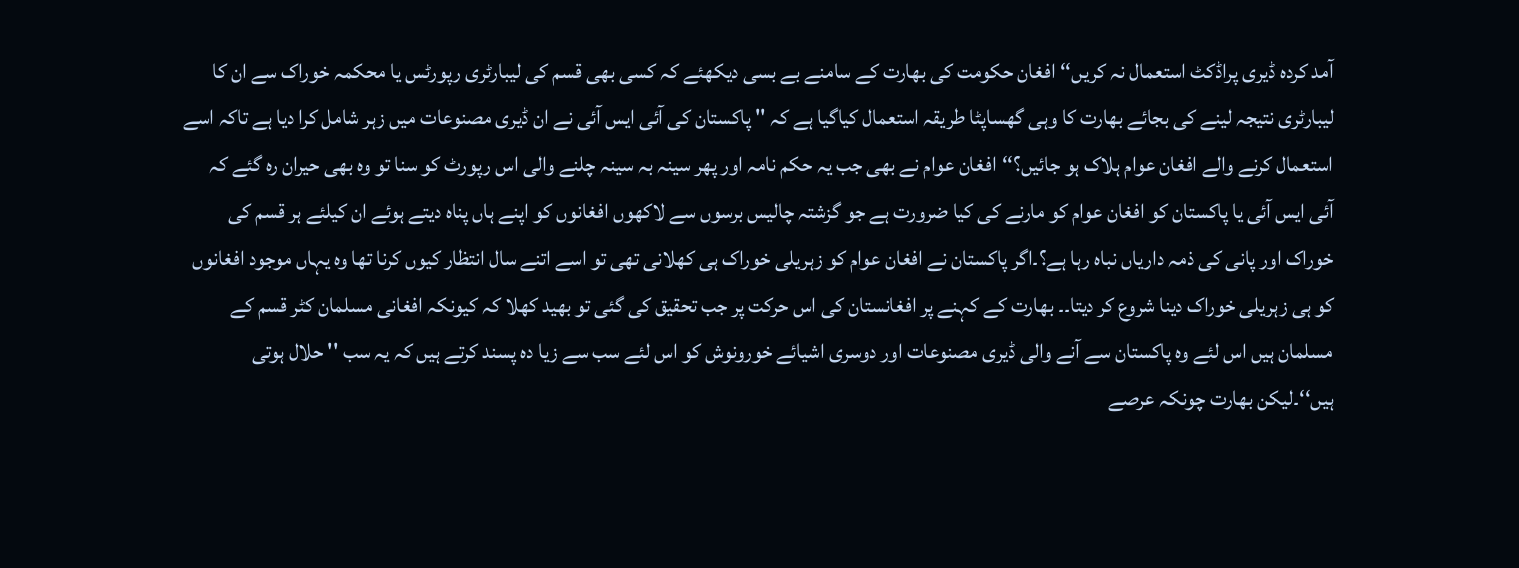آمد کردہ ڈیری پراڈکٹ استعمال نہ کریں‘‘ افغان حکومت کی بھارت کے سامنے بے بسی دیکھئے کہ کسی بھی قسم کی لیبارٹری رپورٹس یا محکمہ خوراک سے ان کا لیبارٹری نتیجہ لینے کی بجائے بھارت کا وہی گھساپٹا طریقہ استعمال کیاگیا ہے کہ '' پاکستان کی آئی ایس آئی نے ان ڈیری مصنوعات میں زہر شامل کرا دیا ہے تاکہ اسے استعمال کرنے والے افغان عوام ہلاک ہو جائیں؟‘‘افغان عوام نے بھی جب یہ حکم نامہ اور پھر سینہ بہ سینہ چلنے والی اس رپورٹ کو سنا تو وہ بھی حیران رہ گئے کہ آئی ایس آئی یا پاکستان کو افغان عوام کو مارنے کی کیا ضرورت ہے جو گزشتہ چالیس برسوں سے لاکھوں افغانوں کو اپنے ہاں پناہ دیتے ہوئے ان کیلئے ہر قسم کی خوراک اور پانی کی ذمہ داریاں نباہ رہا ہے؟۔اگر پاکستان نے افغان عوام کو زہریلی خوراک ہی کھلانی تھی تو اسے اتنے سال انتظار کیوں کرنا تھا وہ یہاں موجود افغانوں کو ہی زہریلی خوراک دینا شروع کر دیتا۔۔ بھارت کے کہنے پر افغانستان کی اس حرکت پر جب تحقیق کی گئی تو بھید کھلا کہ کیونکہ افغانی مسلمان کٹر قسم کے مسلمان ہیں اس لئے وہ پاکستان سے آنے والی ڈیری مصنوعات اور دوسری اشیائے خورونوش کو اس لئے سب سے زیا دہ پسند کرتے ہیں کہ یہ سب '' حلال ہوتی ہیں‘‘۔لیکن بھارت چونکہ عرصے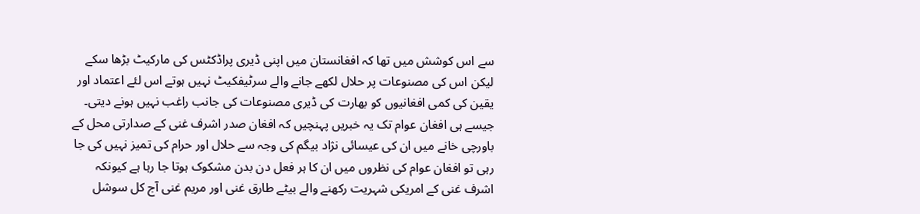سے اس کوشش میں تھا کہ افغانستان میں اپنی ڈیری پراڈکٹس کی مارکیٹ بڑھا سکے لیکن اس کی مصنوعات پر حلال لکھے جانے والے سرٹیفکیٹ نہیں ہوتے اس لئے اعتماد اور یقین کی کمی افغانیوں کو بھارت کی ڈیری مصنوعات کی جانب راغب نہیں ہونے دیتی۔
جیسے ہی افغان عوام تک یہ خبریں پہنچیں کہ افغان صدر اشرف غنی کے صدارتی محل کے باورچی خانے میں ان کی عیسائی نژاد بیگم کی وجہ سے حلال اور حرام کی تمیز نہیں کی جا رہی تو افغان عوام کی نظروں میں ان کا ہر فعل دن بدن مشکوک ہوتا جا رہا ہے کیونکہ اشرف غنی کے امریکی شہریت رکھنے والے بیٹے طارق غنی اور مریم غنی آج کل سوشل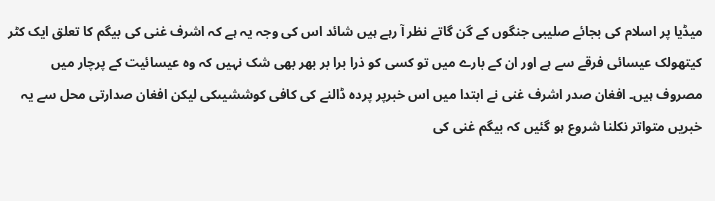میڈیا پر اسلام کی بجائے صلیبی جنگوں کے گن گاتے نظر آ رہے ہیں شائد اس کی وجہ یہ ہے کہ اشرف غنی کی بیگم کا تعلق ایک کٹر کیتھولک عیسائی فرقے سے ہے اور ان کے بارے میں تو کسی کو ذرا برا بر بھر بھی شک نہیں کہ وہ عیسائیت کے پرچار میں مصروف ہیں۔ افغان صدر اشرف غنی نے ابتدا میں اس خبرپر پردہ ڈالنے کی کافی کوششیںکی لیکن افغان صدارتی محل سے یہ خبریں متواتر نکلنا شروع ہو گئیں کہ بیگم غنی کی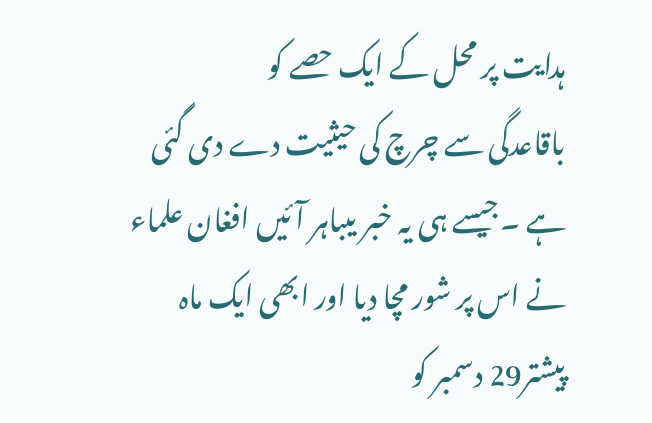ہدایت پر محل کے ایک حصے کو
باقاعدگی سے چرچ کی حیثیت دے دی گئی ہے ۔جیسے ہی یہ خبر یںباہر آئیں افغان علماء نے اس پر شور مچا دیا اور ابھی ایک ماہ پیشتر29 دسمبر کو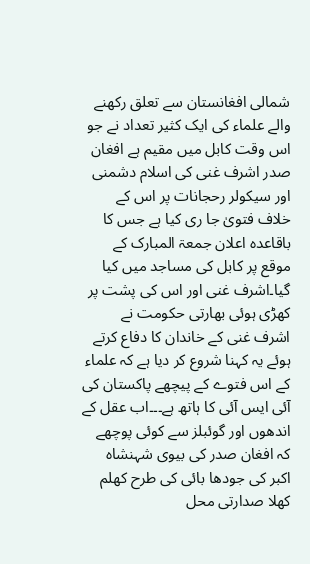شمالی افغانستان سے تعلق رکھنے والے علماء کی ایک کثیر تعداد نے جو اس وقت کابل میں مقیم ہے افغان صدر اشرف غنی کی اسلام دشمنی اور سیکولر رحجانات پر اس کے خلاف فتویٰ جا ری کیا ہے جس کا باقاعدہ اعلان جمعۃ المبارک کے موقع پر کابل کی مساجد میں کیا گیا۔اشرف غنی اور اس کی پشت پر کھڑی ہوئی بھارتی حکومت نے اشرف غنی کے خاندان کا دفاع کرتے ہوئے یہ کہنا شروع کر دیا ہے کہ علماء کے اس فتوے کے پیچھے پاکستان کی آئی ایس آئی کا ہاتھ ہے۔۔۔اب عقل کے اندھوں اور گوئبلز سے کوئی پوچھے کہ افغان صدر کی بیوی شہنشاہ اکبر کی جودھا بائی کی طرح کھلم کھلا صدارتی محل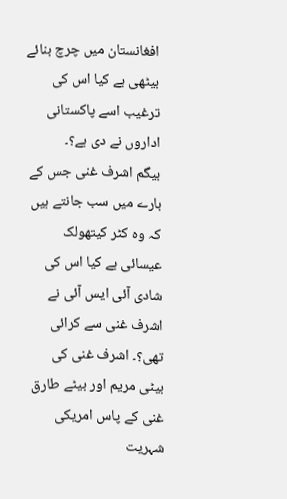افغانستان میں چرچ بنائے بیٹھی ہے کیا اس کی ترغیب اسے پاکستانی اداروں نے دی ہے؟۔
بیگم اشرف غنی جس کے بارے میں سب جانتے ہیں کہ وہ کٹر کیتھولک عیسائی ہے کیا اس کی شادی آئی ایس آئی نے اشرف غنی سے کرائی تھی؟۔ اشرف غنی کی بیٹی مریم اور بیٹے طارق غنی کے پاس امریکی شہریت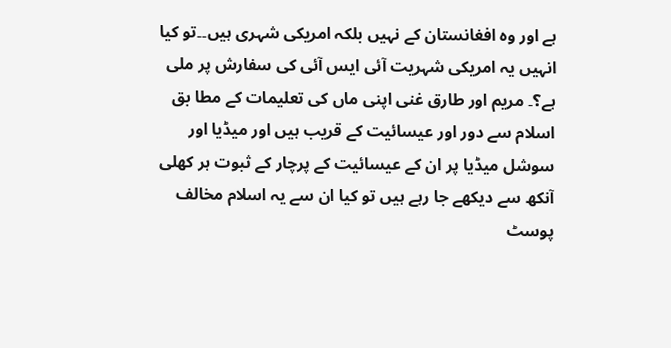ہے اور وہ افغانستان کے نہیں بلکہ امریکی شہری ہیں۔۔تو کیا انہیں یہ امریکی شہریت آئی ایس آئی کی سفارش پر ملی ہے؟۔ مریم اور طارق غنی اپنی ماں کی تعلیمات کے مطا بق اسلام سے دور اور عیسائیت کے قریب ہیں اور میڈیا اور سوشل میڈیا پر ان کے عیسائیت کے پرچار کے ثبوت ہر کھلی آنکھ سے دیکھے جا رہے ہیں تو کیا ان سے یہ اسلام مخالف پوسٹ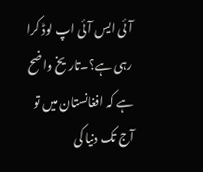آئی ایس آئی اپ لوڈ کرا رہی ہے؟۔تاریخ واضح ہے کہ افغانستان میں تو آج تک دنیا کی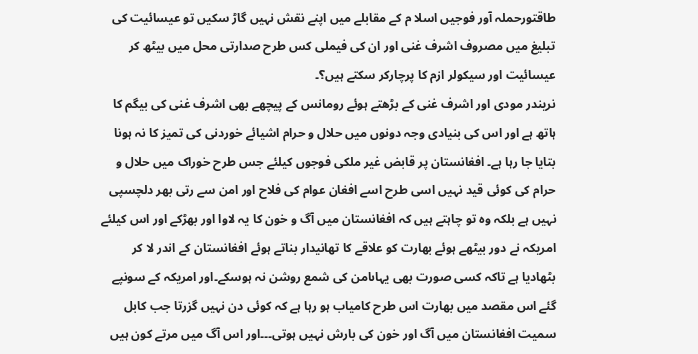طاقتورحملہ آور فوجیں اسلا م کے مقابلے میں اپنے نقش نہیں گاڑ سکیں تو عیسائیت کی تبلیغ میں مصروف اشرف غنی اور ان کی فیملی کس طرح صدارتی محل میں بیٹھ کر عیسائیت اور سیکولر ازم کا پرچارکر سکتے ہیں؟۔
نریندر مودی اور اشرف غنی کے بڑھتے ہوئے رومانس کے پیچھے بھی اشرف غنی کی بیگم کا ہاتھ ہے اور اس کی بنیادی وجہ دونوں میں حلال و حرام اشیائے خوردنی کی تمیز کا نہ ہونا بتایا جا رہا ہے۔ افغانستان پر قابض غیر ملکی فوجوں کیلئے جس طرح خوراک میں حلال و حرام کی کوئی قید نہیں اسی طرح اسے افغان عوام کی فلاح اور امن سے رتی بھر دلچسپی نہیں ہے بلکہ وہ تو چاہتے ہیں کہ افغانستان میں آگ و خون کا یہ لاوا اور بھڑکے اور اس کیلئے امریکہ نے دور بیٹھے ہوئے بھارت کو علاقے کا تھانیدار بناتے ہوئے افغانستان کے اندر لا کر بٹھادیا ہے تاکہ کسی صورت بھی یہاںامن کی شمع روشن نہ ہوسکے۔اور امریکہ کے سونپے گئے اس مقصد میں بھارت اس طرح کامیاب ہو رہا ہے کہ کوئی دن نہیں گزرتا جب کابل سمیت افغانستان میں آگ اور خون کی بارش نہیں ہوتی۔۔۔اور اس آگ میں مرتے کون ہیں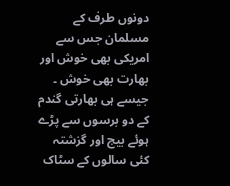دونوں طرف کے مسلمان جس سے امریکی بھی خوش اور بھارت بھی خوش ۔
جیسے ہی بھارتی گندم کے دو برسوں سے پڑے ہوئے بیج اور گزشتہ کئی سالوں کے سٹاک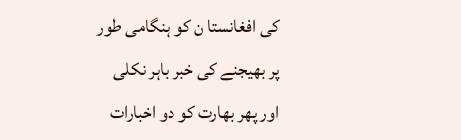کی افغانستا ن کو ہنگامی طور پر بھیجنے کی خبر باہر نکلی اور پھر بھارت کو دو اخبارات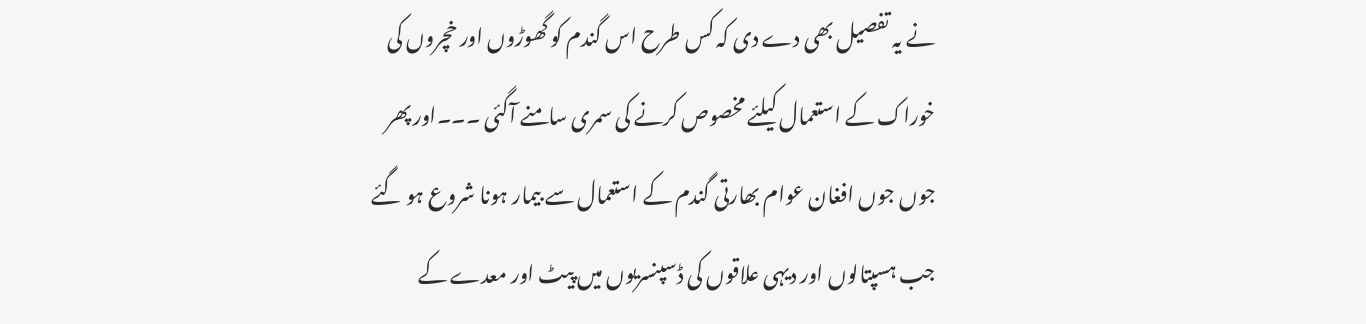نے یہ تفصیل بھی دے دی کہ کس طرح اس گندم کو گھوڑوں اور خچروں کی خوراک کے استعمال کیلئے مخصوص کرنے کی سمری سامنے آگئی ۔۔۔اور پھر جوں جوں افغان عوام بھارتی گندم کے استعمال سے بیمار ہونا شروع ہو گئے جب ہسپتالوں اور دیہی علاقوں کی ڈسپنسریوں میں پیٹ اور معدے کے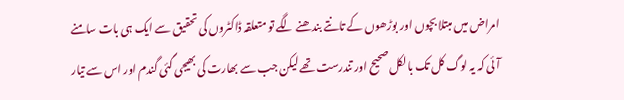امراض میں مبتلا بچوں اور بوڑھوں کے تانتے بندھنے لگے تو متعلقہ ڈاکٹروں کی تحقیق سے ایک ہی بات سامنے آئی کہ یہ لوگ کل تک بالکل صحیح اور تندرست تھے لیکن جب سے بھارت کی بھیجی گئی گندم اور اس سے تیار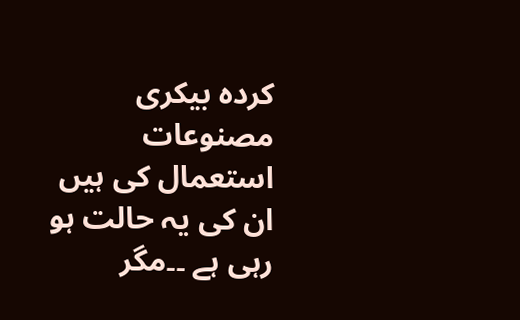کردہ بیکری مصنوعات استعمال کی ہیں ان کی یہ حالت ہو رہی ہے ۔۔مگر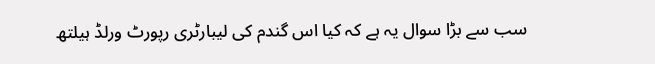سب سے بڑا سوال یہ ہے کہ کیا اس گندم کی لیبارٹری رپورٹ ورلڈ ہیلتھ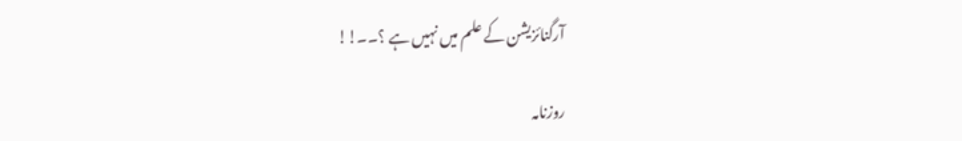آرگنائزیشن کے علم میں نہیں ہے ؟۔۔!!

روزنامہ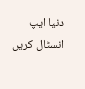دنیا ایپ انسٹال کریں